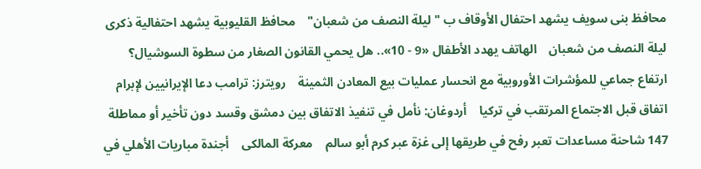محافظ بنى سويف يشهد احتفال الأوقاف ب "ليلة النصف من شعبان"    محافظ القليوبية يشهد احتفالية ذكرى ليلة النصف من شعبان    الهاتف يهدد الأطفال «9 - 10».. هل يحمي القانون الصغار من سطوة السوشيال؟    ارتفاع جماعي للمؤشرات الأوروبية مع انحسار عمليات بيع المعادن الثمينة    رويترز: ترامب دعا الإيرانيين لإبرام اتفاق قبل الاجتماع المرتقب في تركيا    أردوغان: نأمل في تنفيذ الاتفاق بين دمشق وقسد دون تأخير أو مماطلة    147 شاحنة مساعدات تعبر رفح في طريقها إلى غزة عبر كرم أبو سالم    معركة المالكى    أجندة مباريات الأهلي في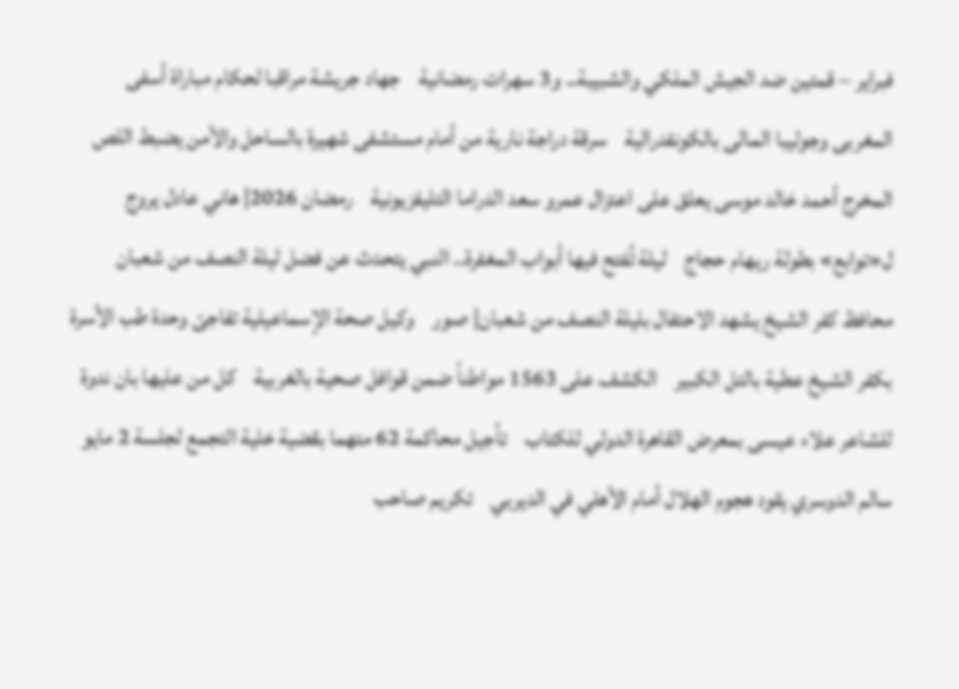فبراير – قمتين ضد الجيش الملكي والشبيبة.. و3 سهرات رمضانية    جهاد جريشة مراقبا لحكام مباراة أسفى المغربى وجوليبا المالى بالكونفدرالية    سرقة دراجة نارية من أمام مستشفى شهيرة بالساحل والأمن يضبط اللص    المخرج أحمد خالد موسى يعلق على اعتزال عمرو سعد الدراما التليفزيونية    رمضان 2026| هاني عادل يروج ل«توابع» بطولة ريهام حجاج    ليلة تُفتح فيها أبواب المغفرة.. النبي يتحدث عن فضل ليلة النصف من شعبان    محافظ كفر الشيخ يشهد الاحتفال بليلة النصف من شعبان| صور    وكيل صحة الإسماعيلية تفاجئ وحدة طب الأسرة بكفر الشيخ عطية بالتل الكبير    الكشف على 1563 مواطناً ضمن قوافل صحية بالغربية    كل من عليها بان ندوة للشاعر علاء عيسى بمعرض القاهرة الدولي للكتاب    تأجيل محاكمة 62 متهما بقضية خلية التجمع لجلسة 2 مايو    سالم الدوسري يقود هجوم الهلال أمام الأهلي في الديربي    تكريم صاحب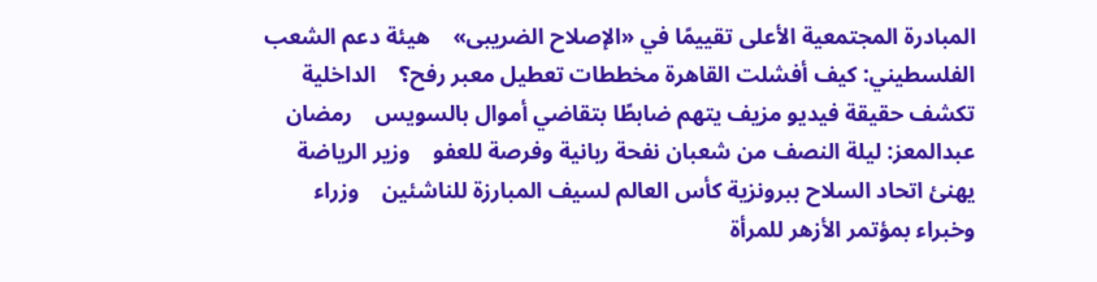المبادرة المجتمعية الأعلى تقييمًا في «الإصلاح الضريبى»    هيئة دعم الشعب الفلسطيني: كيف أفشلت القاهرة مخططات تعطيل معبر رفح؟    الداخلية تكشف حقيقة فيديو مزيف يتهم ضابطًا بتقاضي أموال بالسويس    رمضان عبدالمعز: ليلة النصف من شعبان نفحة ربانية وفرصة للعفو    وزير الرياضة يهنئ اتحاد السلاح ببرونزية كأس العالم لسيف المبارزة للناشئين    وزراء وخبراء بمؤتمر الأزهر للمرأة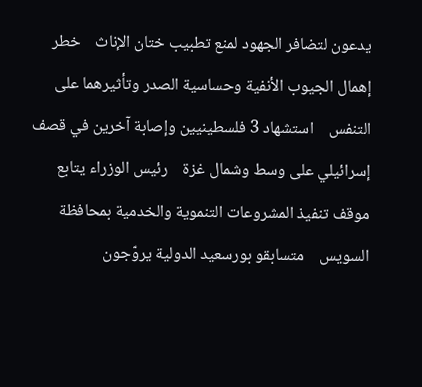يدعون لتضافر الجهود لمنع تطبيب ختان الإناث    خطر إهمال الجيوب الأنفية وحساسية الصدر وتأثيرهما على التنفس    استشهاد 3 فلسطينيين وإصابة آخرين في قصف إسرائيلي على وسط وشمال غزة    رئيس الوزراء يتابع موقف تنفيذ المشروعات التنموية والخدمية بمحافظة السويس    متسابقو بورسعيد الدولية يروّجون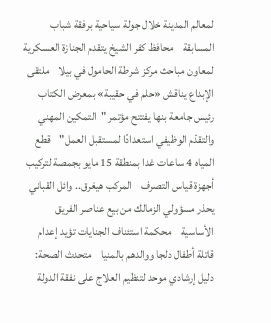لمعالم المدينة خلال جولة سياحية برفقة شباب المسابقة    محافظ كفر الشيخ يتقدم الجنازة العسكرية لمعاون مباحث مركز شرطة الحامول في بيلا    ملتقى الإبداع يناقش «حلم في حقيبة» بمعرض الكتاب    رئيس جامعة بنها يفتتح مؤتمر "التمكين المهني والتقدّم الوظيفي استعدادًا لمستقبل العمل"    قطع المياه 4 ساعات غدا بمنطقة 15 مايو بجمصة لتركيب أجهزة قياس التصرف    المركب هيغرق.. وائل القباني يحذر مسؤولي الزمالك من بيع عناصر الفريق الأساسية    محكمة استئناف الجنايات تؤيد إعدام قاتلة أطفال دلجا ووالدهم بالمنيا    متحدث الصحة: دليل إرشادي موحد لتنظيم العلاج على نفقة الدولة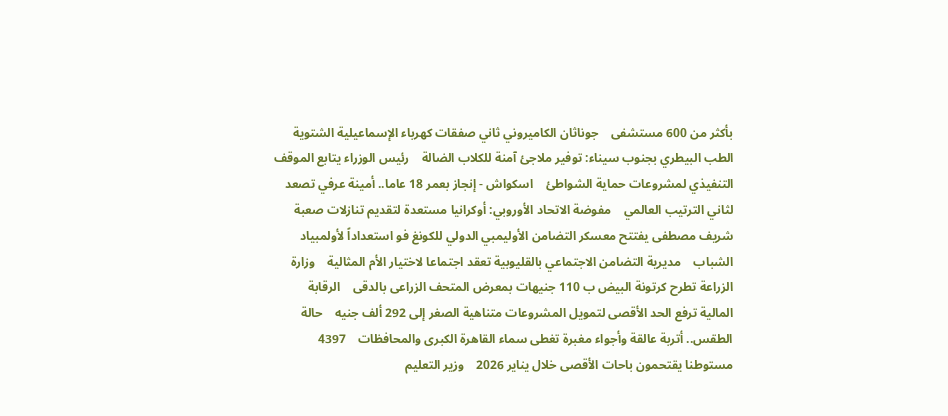بأكثر من 600 مستشفى    جوناثان الكاميروني ثاني صفقات كهرباء الإسماعيلية الشتوية    الطب البيطري بجنوب سيناء: توفير ملاجئ آمنة للكلاب الضالة    رئيس الوزراء يتابع الموقف التنفيذي لمشروعات حماية الشواطئ    اسكواش - إنجاز بعمر 18 عاما.. أمينة عرفي تصعد لثاني الترتيب العالمي    مفوضة الاتحاد الأوروبي: أوكرانيا مستعدة لتقديم تنازلات صعبة    شريف مصطفى يفتتح معسكر التضامن الأوليمبي الدولي للكونغ فو استعداداً لأولمبياد الشباب    مديرية التضامن الاجتماعي بالقليوبية تعقد اجتماعا لاختيار الأم المثالية    وزارة الزراعة تطرح كرتونة البيض ب 110 جنيهات بمعرض المتحف الزراعى بالدقى    الرقابة المالية ترفع الحد الأقصى لتمويل المشروعات متناهية الصغر إلى 292 ألف جنيه    حالة الطقس.. أتربة عالقة وأجواء مغبرة تغطى سماء القاهرة الكبرى والمحافظات    4397 مستوطنا يقتحمون باحات الأقصى خلال يناير 2026    وزير التعليم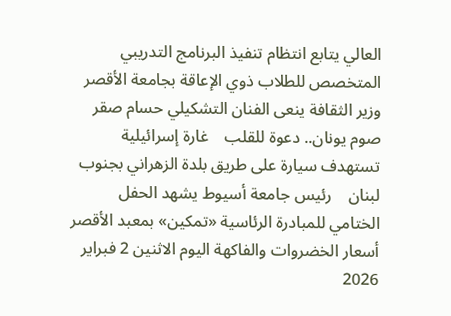العالي يتابع انتظام تنفيذ البرنامج التدريبي المتخصص للطلاب ذوي الإعاقة بجامعة الأقصر    وزير الثقافة ينعى الفنان التشكيلي حسام صقر    صوم يونان.. دعوة للقلب    غارة إسرائيلية تستهدف سيارة على طريق بلدة الزهراني بجنوب لبنان    رئيس جامعة أسيوط يشهد الحفل الختامي للمبادرة الرئاسية «تمكين» بمعبد الأقصر    أسعار الخضروات والفاكهة اليوم الاثنين 2 فبراير 2026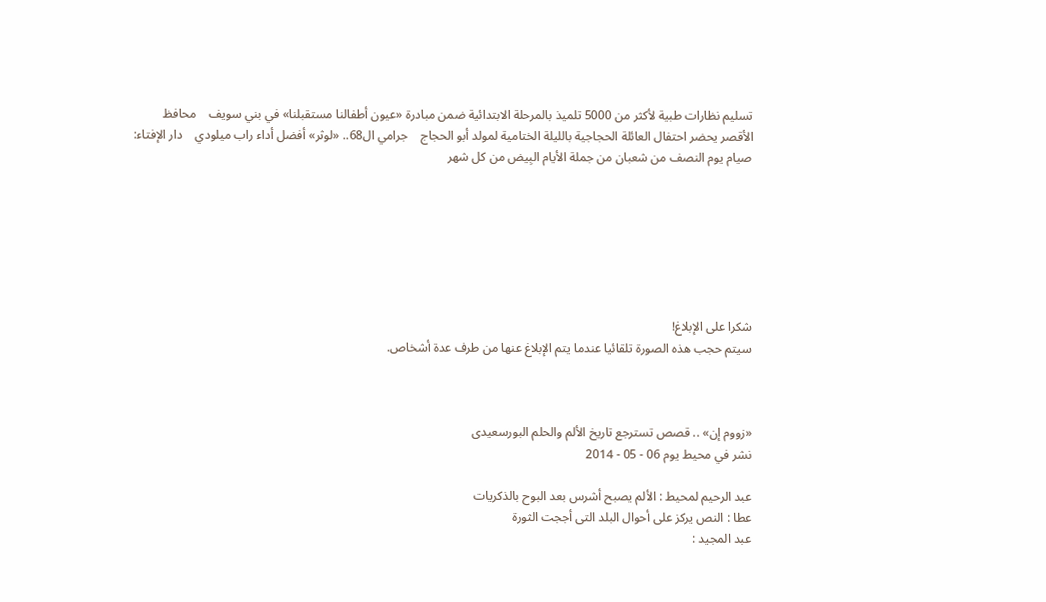تسليم نظارات طبية لأكثر من 5000 تلميذ بالمرحلة الابتدائية ضمن مبادرة «عيون أطفالنا مستقبلنا» في بني سويف    محافظ الأقصر يحضر احتفال العائلة الحجاجية بالليلة الختامية لمولد أبو الحجاج    جرامي ال68.. «لوثر» أفضل أداء راب ميلودي    دار الإفتاء: صيام يوم النصف من شعبان من جملة الأيام البِيض من كل شهر







شكرا على الإبلاغ!
سيتم حجب هذه الصورة تلقائيا عندما يتم الإبلاغ عنها من طرف عدة أشخاص.



«زووم إن» .. قصص تسترجع تاريخ الألم والحلم البورسعيدى
نشر في محيط يوم 06 - 05 - 2014

عبد الرحيم لمحيط : الألم يصبح أشرس بعد البوح بالذكريات
عطا : النص يركز على أحوال البلد التى أججت الثورة
عبد المجيد :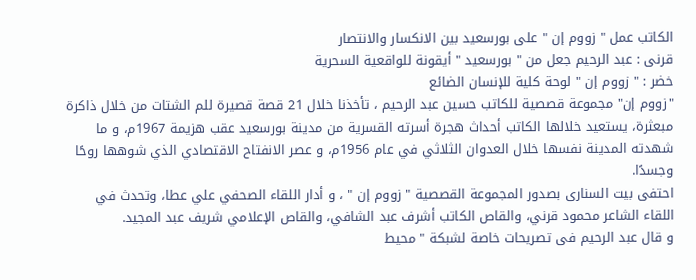الكاتب عمل " زووم إن " على بورسعيد بين الانكسار والانتصار
قرنى : عبد الرحيم جعل من " بورسعيد " أيقونة للواقعية السحرية
خضر : " زووم إن " لوحة كلية للإنسان الضائع
"زووم إن" مجموعة قصصية للكاتب حسين عبد الرحيم ، تأخذنا خلال 21 قصة قصيرة للم الشتات من خلال ذاكرة مبعثرة، يستعيد خلالها الكاتب أحداث هجرة أسرته القسرية من مدينة بورسعيد عقب هزيمة 1967م، و ما شهدته المدينة نفسها خلال العدوان الثلاثي في عام 1956م، و عصر الانفتاح الاقتصادي الذي شوهها روحًا وجسدًا.
احتفى بيت السنارى بصدور المجموعة القصصية " زووم إن " ، و أدار اللقاء الصحفي علي عطا، وتحدث في اللقاء الشاعر محمود قرني، والقاص الكاتب أشرف عبد الشافي، والقاص الإعلامي شريف عبد المجيد.
و قال عبد الرحيم فى تصريحات خاصة لشبكة " محيط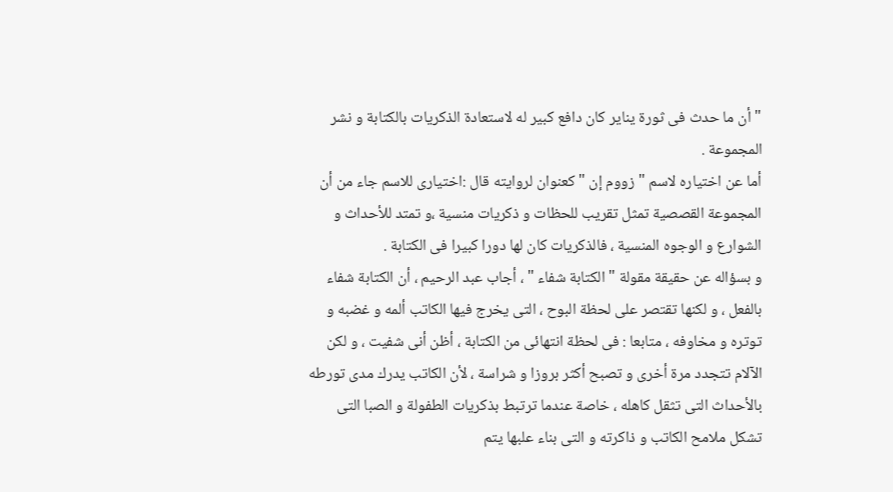" أن ما حدث فى ثورة يناير كان دافع كبير له لاستعادة الذكريات بالكتابة و نشر المجموعة .
أما عن اختياره لاسم " زووم إن " كعنوان لروايته قال :اختيارى للاسم جاء من أن المجموعة القصصية تمثل تقريب للحظات و ذكريات منسية ،و تمتد للأحداث و الشوارع و الوجوه المنسية ، فالذكريات كان لها دورا كبيرا فى الكتابة .
و بسؤاله عن حقيقة مقولة " الكتابة شفاء " ، أجاب عبد الرحيم ، أن الكتابة شفاء بالفعل ، و لكنها تقتصر على لحظة البوح ، التى يخرج فيها الكاتب ألمه و غضبه و توتره و مخاوفه ، متابعا : فى لحظة انتهائى من الكتابة ، أظن أنى شفيت ، و لكن الآلام تتجدد مرة أخرى و تصبح أكثر بروزا و شراسة ، لأن الكاتب يدرك مدى تورطه بالأحداث التى تثقل كاهله ، خاصة عندما ترتبط بذكريات الطفولة و الصبا التى تشكل ملامح الكاتب و ذاكرته و التى بناء علبها يتم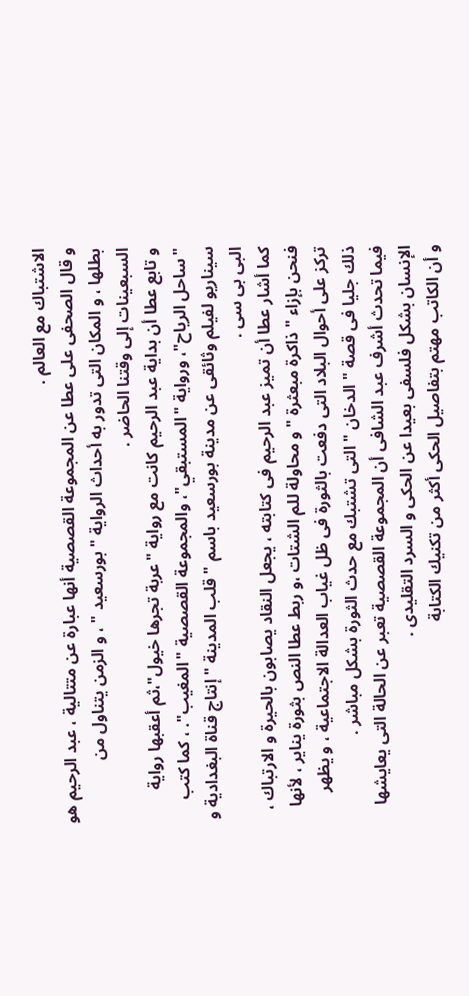الاشتباك مع العالم .
و قال الصحفى على عطا عن المجموعة القصصية أنها عبارة عن متتالية ، عبد الرحيم هو بطلها ، و المكان التى تدور به أحداث الرواية " بورسعيد " ، و الزمن يتناول من السبعينات إلى وقتنا الحاضر .
و تابع عطا أن بداية عبد الرحيم كانت مع رواية "عربة تجرها خيول"،ثم أعقبها رواية "ساحل الرياح"، ورواية "المستبقي"، والمجموعة القصصية "المغيب". ، كما كتب سيناريو لفيلم وثائقى عن مدينة بورسعيد باسم " قلب المدينة " إنتاج قناة البغدادية و البى بى سى .
كما أشار عطا أن تميز عبد الرحيم فى كتابته ، يجعل النقاد يصابون بالحيرة و الارتباك ، فنحن بإزاء " ذاكرة مبعثرة " و محاولة للم الشتات ،و ربط عطا النص بثورة يناير ، لأنها تركز على أحوال البلاد التى دفعت بالثورة فى ظل غياب العدالة الاجتماعية ، و يظهر ذلك جليا فى قصة " الدخان " التى تشتبك مع حدث الثورة بشكل مباشر .
فيما تحدث أشرف عبد الشافى أن المجموعة القصصية تعبر عن الحالة التى يعايشها الإنسان بشكل فلسفى بعيدا عن الحكى و السرد التقليدى .
و أن الكاتب مهتم بتفاصيل الحكى أكثر من تكنيك الكتابة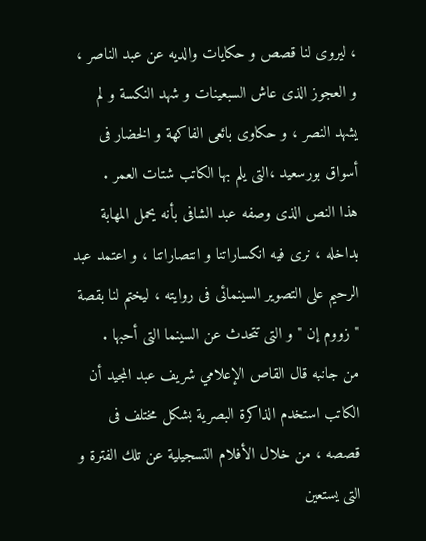، ليروى لنا قصص و حكايات والديه عن عبد الناصر ، و العجوز الذى عاش السبعينات و شهد النكسة و لم يشهد النصر ، و حكاوى بائعى الفاكهة و الخضار فى أسواق بورسعيد ،التى يلم بها الكاتب شتات العمر .
هذا النص الذى وصفه عبد الشافى بأنه يحمل المهابة بداخله ، نرى فيه انكساراتنا و انتصاراتنا ، و اعتمد عبد الرحيم على التصوير السينمائى فى روايته ، ليختم لنا بقصة " زووم إن " و التى تتحدث عن السينما التى أحبها .
من جانبه قال القاص الإعلامي شريف عبد المجيد أن الكاتب استخدم الذاكرة البصرية بشكل مختلف فى قصصه ، من خلال الأفلام التسجيلية عن تلك الفترة و التى يستعين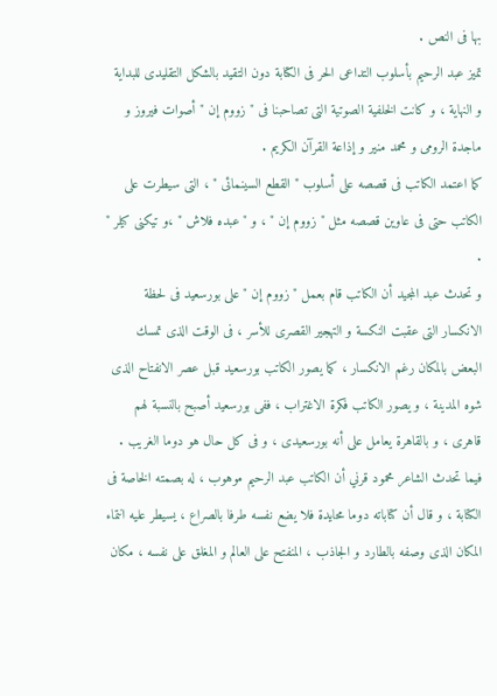بها فى النص .
تميز عبد الرحيم بأسلوب التداعى الحر فى الكتابة دون التقيد بالشكل التقليدى للبداية و النهاية ، و كانت الخلفية الصوتية التى تصاحبنا فى " زووم إن " أصوات فيروز و ماجدة الرومى و محمد منير و إذاعة القرآن الكريم .
كما اعتمد الكاتب فى قصصه على أسلوب " القطع السينمائى " ، التى سيطرت على الكاتب حتى فى عاوين قصصه مثل " زووم إن " ، و " عبده فلاش " ،و تيكنى كيلر " .
و تحدث عبد المجيد أن الكاتب قام بعمل " زووم إن " على بورسعيد فى لحظة الانكسار التى عقبت النكسة و التهجير القصرى للأسر ، فى الوقت الذى تمسك البعض بالمكان رغم الانكسار ، كما يصور الكاتب بورسعيد قبل عصر الانفتاح الذى شوه المدينة ، و يصور الكاتب فكرة الاغتراب ، ففى بورسعيد أصبح بالنسبة لهم قاهرى ، و بالقاهرة يعامل على أنه بورسعيدى ، و فى كل حال هو دوما الغريب .
فيما تحدث الشاعر محمود قرني أن الكاتب عبد الرحيم موهوب ، له بصمته الخاصة فى الكتابة ، و قال أن كتاباته دوما محايدة فلا يضع نفسه طرفا بالصراع ، يسيطر عليه انتماء المكان الذى وصفه بالطارد و الجاذب ، المنفتح على العالم و المغلق على نفسه ، مكان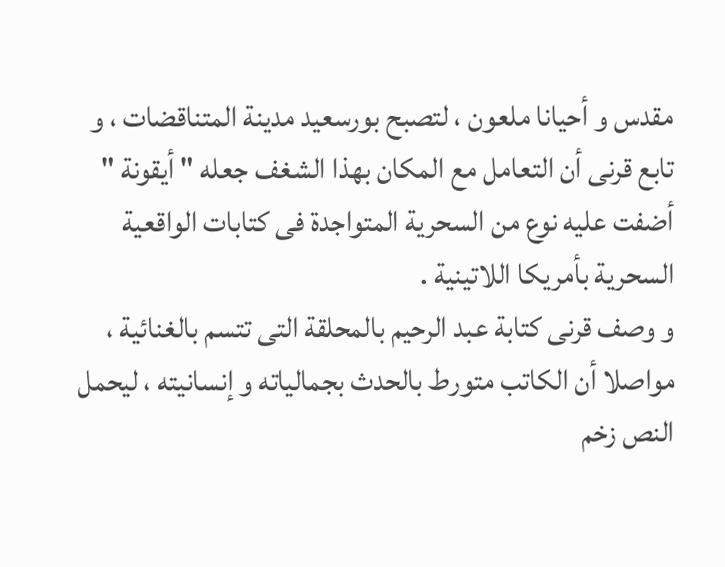مقدس و أحيانا ملعون ، لتصبح بورسعيد مدينة المتناقضات ، و تابع قرنى أن التعامل مع المكان بهذا الشغف جعله " أيقونة " أضفت عليه نوع من السحرية المتواجدة فى كتابات الواقعية السحرية بأمريكا اللاتينية .
و وصف قرنى كتابة عبد الرحيم بالمحلقة التى تتسم بالغنائية ، مواصلا أن الكاتب متورط بالحدث بجمالياته و إنسانيته ، ليحمل النص زخم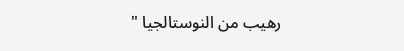رهيب من النوستالجيا "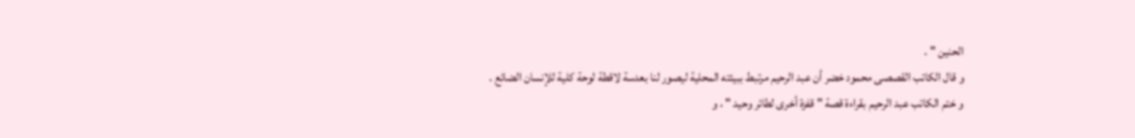الحنين " .
و قال الكاتب القصصى محمود خضر أن عبد الرحيم مرتبط ببيئته المحلية ليصور لنا بعدسة لاقطة لوحة كلية للإنسان الضائع .
و ختم الكاتب عبد الرحيم بقراءة قصة " قفزة أخرى لطائر وحيد " ، و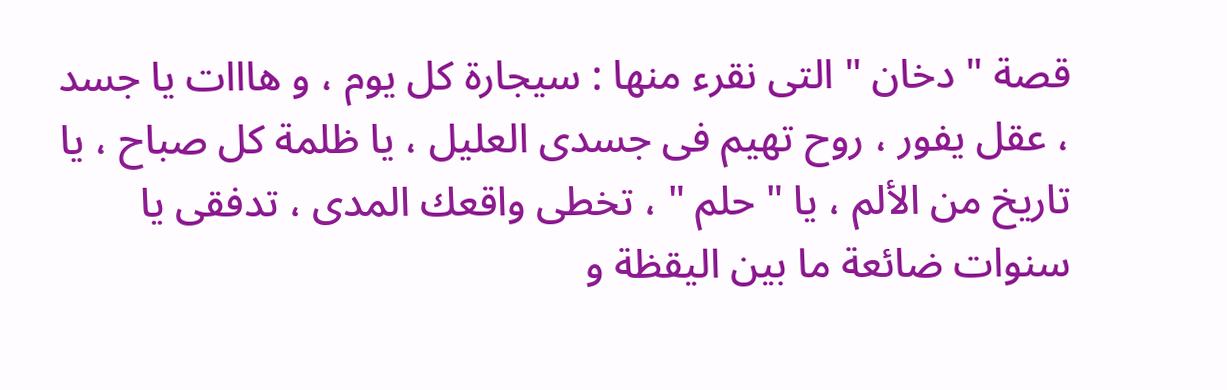قصة " دخان " التى نقرء منها : سيجارة كل يوم ، و هااات يا جسد ، عقل يفور ، روح تهيم فى جسدى العليل ، يا ظلمة كل صباح ، يا تاريخ من الألم ، يا " حلم " ، تخطى واقعك المدى ، تدفقى يا سنوات ضائعة ما بين اليقظة و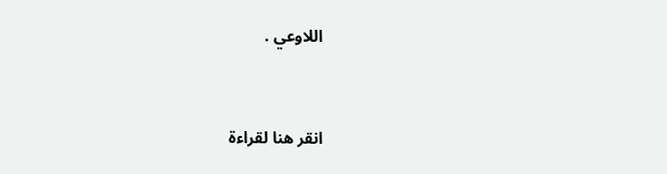اللاوعي .


انقر هنا لقراءة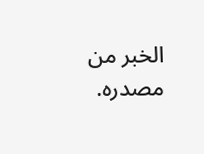الخبر من مصدره.